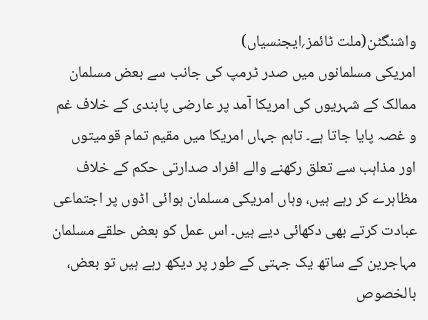واشنگٹن(ملت ٹائمز؍ایجنسیاں)
امریکی مسلمانوں میں صدر ٹرمپ کی جانب سے بعض مسلمان ممالک کے شہریوں کی امریکا آمد پر عارضی پابندی کے خلاف غم و غصہ پایا جاتا ہے۔ تاہم جہاں امریکا میں مقیم تمام قومیتوں اور مذاہب سے تعلق رکھنے والے افراد صدارتی حکم کے خلاف مظاہرے کر رہے ہیں، وہاں امریکی مسلمان ہوائی اڈوں پر اجتماعی عبادت کرتے بھی دکھائی دیے ہیں۔ اس عمل کو بعض حلقے مسلمان مہاجرین کے ساتھ یک جہتی کے طور پر دیکھ رہے ہیں تو بعض، بالخصوص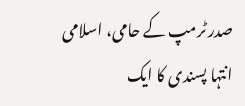صدر ٹرمپ کے حامی، اسلامی انتہا پسندی کا ایک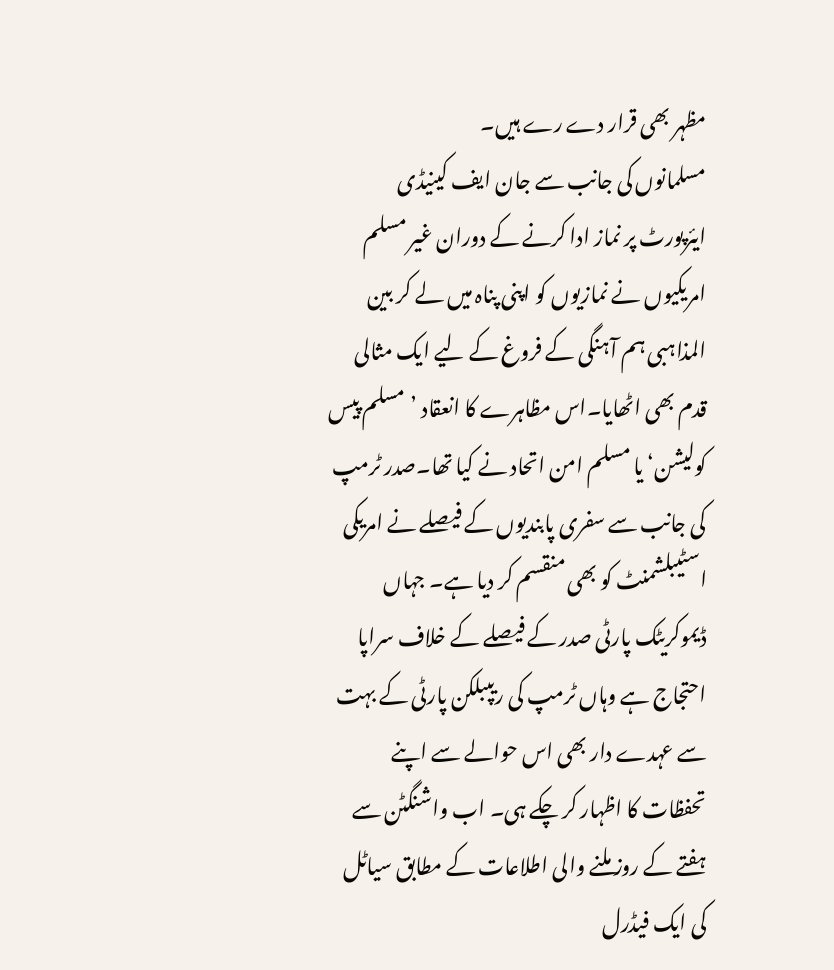مظہر بھی قرار دے رے ہیں۔
مسلمانوں کی جانب سے جان ایف کینیڈی ایئرپورٹ پر نماز ادا کرنے کے دوران غیر مسلم امریکیوں نے نمازیوں کو اپنی پناہ میں لے کر بین المذاہبی ہم آہنگی کے فروغ کے لیے ایک مثالی قدم بھی اٹھایا۔اس مظاہرے کا انعقاد ’مسلم پیس کولیشن‘ یا مسلم امن اتحاد نے کیا تھا۔صدر ٹرمپ کی جانب سے سفری پابندیوں کے فیصلے نے امریکی اسٹیبلشمنٹ کو بھی منقسم کر دیا ہے۔ جہاں ڈیموکریٹک پارٹی صدر کے فیصلے کے خلاف سراپا احتجاج ہے وہاں ٹرمپ کی ریپبلکن پارٹی کے بہت سے عہدے دار بھی اس حوالے سے اپنے تحفظات کا اظہار کر چکے ہی۔ اب واشنگٹن سے ہفتے کے روز ملنے والی اطلاعات کے مطابق سیاٹل کی ایک فیڈرل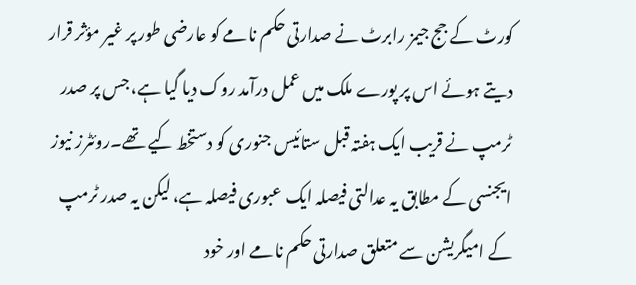کورٹ کے جج جیمز رابرٹ نے صدارتی حکم نامے کو عارضی طور پر غیر مؤثر قرار دیتے ہوئے اس پر پورے ملک میں عمل درآمد روک دیا گیا ہے، جس پر صدر ٹرمپ نے قریب ایک ہفتہ قبل ستائیس جنوری کو دستخط کیے تھے۔روئٹرز نیوز ایجنسی کے مطابق یہ عدالتی فیصلہ ایک عبوری فیصلہ ہے، لیکن یہ صدر ٹرمپ کے امیگریشن سے متعلق صدارتی حکم نامے اور خود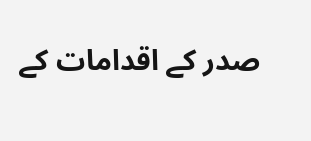صدر کے اقدامات کے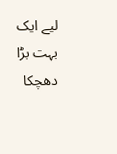لیے ایک بہت بڑا دھچکا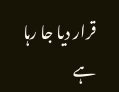قرار دیا جا رہا ہے